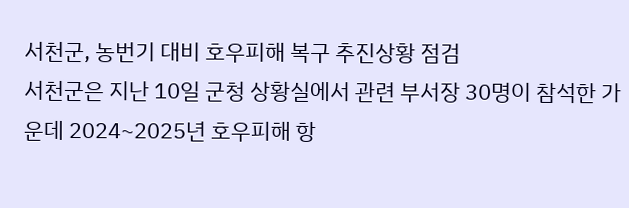서천군, 농번기 대비 호우피해 복구 추진상황 점검
서천군은 지난 10일 군청 상황실에서 관련 부서장 30명이 참석한 가운데 2024~2025년 호우피해 항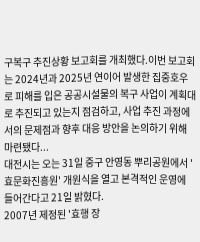구복구 추진상황 보고회를 개최했다.이번 보고회는 2024년과 2025년 연이어 발생한 집중호우로 피해를 입은 공공시설물의 복구 사업이 계획대로 추진되고 있는지 점검하고, 사업 추진 과정에서의 문제점과 향후 대응 방안을 논의하기 위해 마련됐다...
대전시는 오는 31일 중구 안영동 뿌리공원에서 '효문화진흥원' 개원식을 열고 본격적인 운영에 들어간다고 21일 밝혔다.
2007년 제정된 '효행 장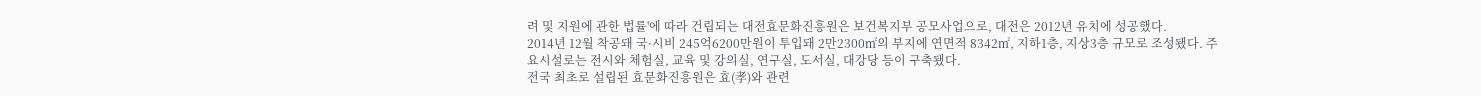려 및 지원에 관한 법률'에 따라 건립되는 대전효문화진흥원은 보건복지부 공모사업으로, 대전은 2012년 유치에 성공했다.
2014년 12월 착공돼 국·시비 245억6200만원이 투입돼 2만2300㎡의 부지에 연면적 8342㎡, 지하1층, 지상3층 규모로 조성됐다. 주요시설로는 전시와 체험실, 교육 및 강의실, 연구실, 도서실, 대강당 등이 구축됐다.
전국 최초로 설립된 효문화진흥원은 효(孝)와 관련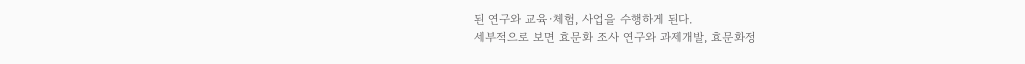된 연구와 교육·체험, 사업을 수행하게 된다.
세부적으로 보면 효문화 조사 연구와 과제개발, 효문화정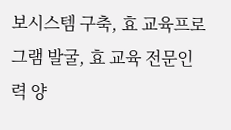보시스템 구축, 효 교육프로그램 발굴, 효 교육 전문인력 양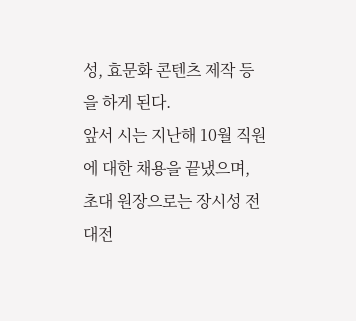성, 효문화 콘텐츠 제작 등을 하게 된다.
앞서 시는 지난해 10월 직원에 대한 채용을 끝냈으며, 초대 원장으로는 장시성 전 대전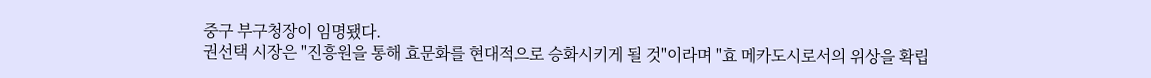중구 부구청장이 임명됐다.
권선택 시장은 "진흥원을 통해 효문화를 현대적으로 승화시키게 될 것"이라며 "효 메카도시로서의 위상을 확립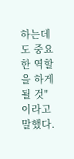하는데도 중요한 역할을 하게 될 것"이라고 말했다.